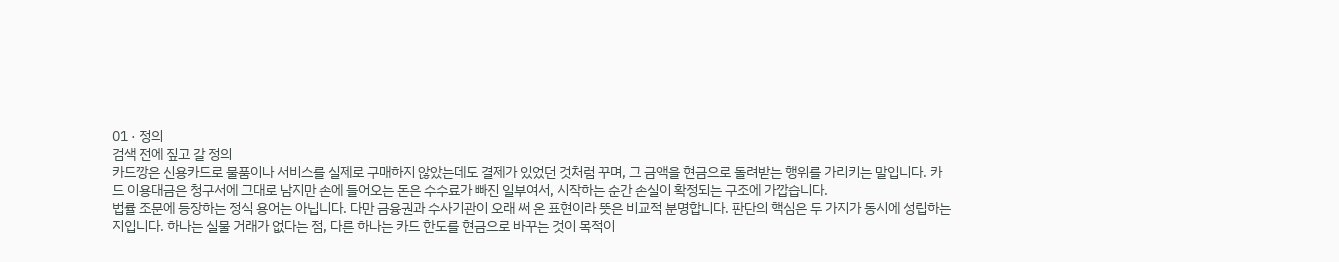01 · 정의
검색 전에 짚고 갈 정의
카드깡은 신용카드로 물품이나 서비스를 실제로 구매하지 않았는데도 결제가 있었던 것처럼 꾸며, 그 금액을 현금으로 돌려받는 행위를 가리키는 말입니다. 카드 이용대금은 청구서에 그대로 남지만 손에 들어오는 돈은 수수료가 빠진 일부여서, 시작하는 순간 손실이 확정되는 구조에 가깝습니다.
법률 조문에 등장하는 정식 용어는 아닙니다. 다만 금융권과 수사기관이 오래 써 온 표현이라 뜻은 비교적 분명합니다. 판단의 핵심은 두 가지가 동시에 성립하는지입니다. 하나는 실물 거래가 없다는 점, 다른 하나는 카드 한도를 현금으로 바꾸는 것이 목적이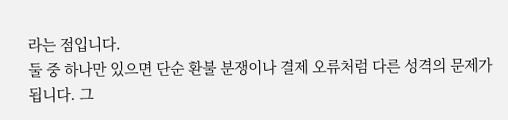라는 점입니다.
둘 중 하나만 있으면 단순 환불 분쟁이나 결제 오류처럼 다른 성격의 문제가 됩니다. 그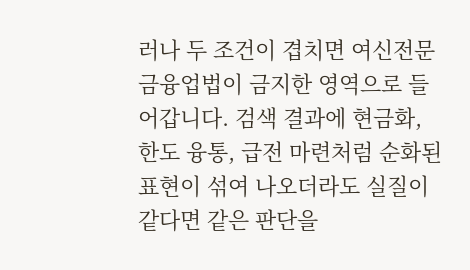러나 두 조건이 겹치면 여신전문금융업법이 금지한 영역으로 들어갑니다. 검색 결과에 현금화, 한도 융통, 급전 마련처럼 순화된 표현이 섞여 나오더라도 실질이 같다면 같은 판단을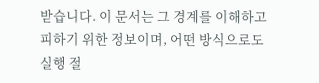받습니다. 이 문서는 그 경계를 이해하고 피하기 위한 정보이며, 어떤 방식으로도 실행 절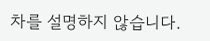차를 설명하지 않습니다.